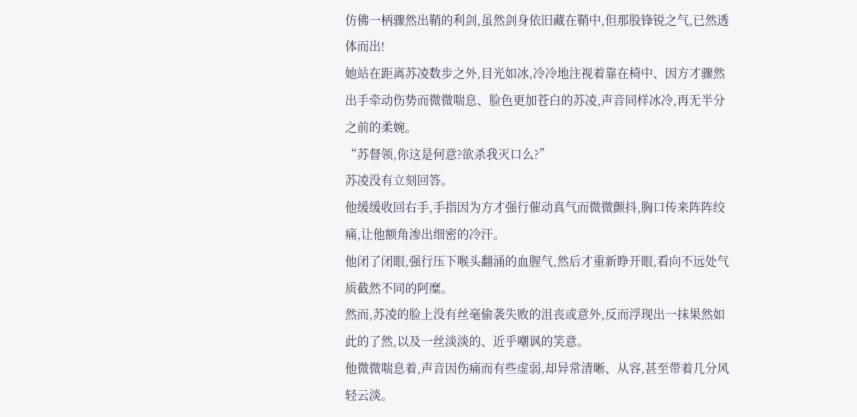仿佛一柄骤然出鞘的利剑,虽然剑身依旧藏在鞘中,但那股锋锐之气,已然透体而出!
她站在距离苏凌数步之外,目光如冰,冷冷地注视着靠在椅中、因方才骤然出手牵动伤势而微微喘息、脸色更加苍白的苏凌,声音同样冰冷,再无半分之前的柔婉。
“苏督领,你这是何意?欲杀我灭口么?”
苏凌没有立刻回答。
他缓缓收回右手,手指因为方才强行催动真气而微微颤抖,胸口传来阵阵绞痛,让他额角渗出细密的冷汗。
他闭了闭眼,强行压下喉头翻涌的血腥气,然后才重新睁开眼,看向不远处气质截然不同的阿糜。
然而,苏凌的脸上没有丝毫偷袭失败的沮丧或意外,反而浮现出一抹果然如此的了然,以及一丝淡淡的、近乎嘲讽的笑意。
他微微喘息着,声音因伤痛而有些虚弱,却异常清晰、从容,甚至带着几分风轻云淡。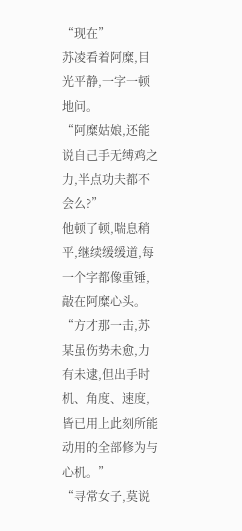“现在”
苏凌看着阿糜,目光平静,一字一顿地问。
“阿糜姑娘,还能说自己手无缚鸡之力,半点功夫都不会么?”
他顿了顿,喘息稍平,继续缓缓道,每一个字都像重锤,敲在阿糜心头。
“方才那一击,苏某虽伤势未愈,力有未逮,但出手时机、角度、速度,皆已用上此刻所能动用的全部修为与心机。”
“寻常女子,莫说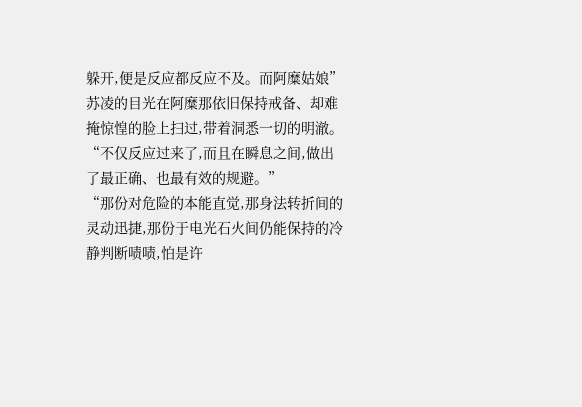躲开,便是反应都反应不及。而阿糜姑娘”
苏凌的目光在阿糜那依旧保持戒备、却难掩惊惶的脸上扫过,带着洞悉一切的明澈。
“不仅反应过来了,而且在瞬息之间,做出了最正确、也最有效的规避。”
“那份对危险的本能直觉,那身法转折间的灵动迅捷,那份于电光石火间仍能保持的冷静判断啧啧,怕是许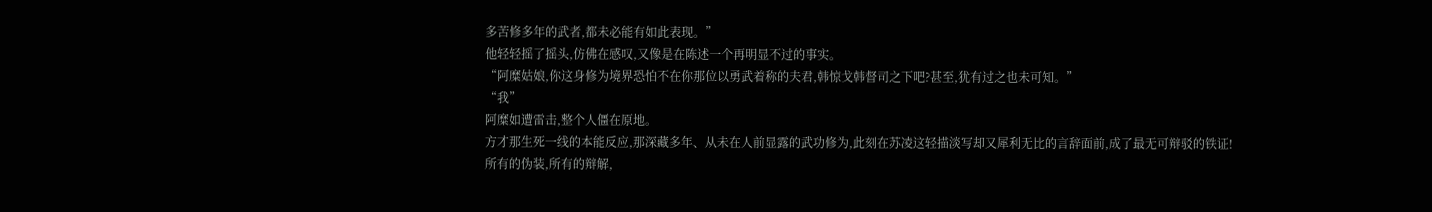多苦修多年的武者,都未必能有如此表现。”
他轻轻摇了摇头,仿佛在感叹,又像是在陈述一个再明显不过的事实。
“阿糜姑娘,你这身修为境界恐怕不在你那位以勇武着称的夫君,韩惊戈韩督司之下吧?甚至,犹有过之也未可知。”
“我”
阿糜如遭雷击,整个人僵在原地。
方才那生死一线的本能反应,那深藏多年、从未在人前显露的武功修为,此刻在苏凌这轻描淡写却又犀利无比的言辞面前,成了最无可辩驳的铁证!
所有的伪装,所有的辩解,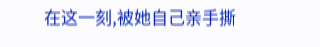在这一刻,被她自己亲手撕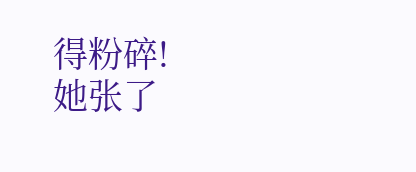得粉碎!
她张了